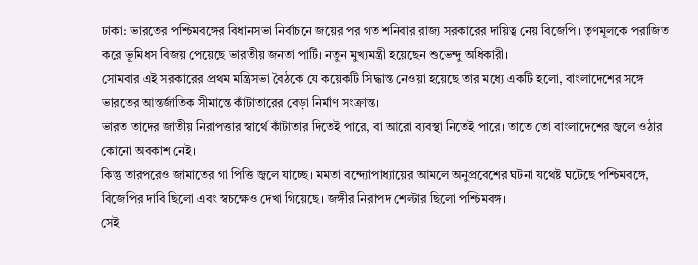ঢাকা: ভারতের পশ্চিমবঙ্গের বিধানসভা নির্বাচনে জয়ের পর গত শনিবার রাজ্য সরকারের দায়িত্ব নেয় বিজেপি। তৃণমূলকে পরাজিত করে ভূমিধস বিজয় পেয়েছে ভারতীয় জনতা পার্টি। নতুন মুখ্যমন্ত্রী হয়েছেন শুভেন্দু অধিকারী।
সোমবার এই সরকারের প্রথম মন্ত্রিসভা বৈঠকে যে কয়েকটি সিদ্ধান্ত নেওয়া হয়েছে তার মধ্যে একটি হলো, বাংলাদেশের সঙ্গে ভারতের আন্তর্জাতিক সীমান্তে কাঁটাতারের বেড়া নির্মাণ সংক্রান্ত।
ভারত তাদের জাতীয় নিরাপত্তার স্বার্থে কাঁটাতার দিতেই পারে, বা আরো ব্যবস্থা নিতেই পারে। তাতে তো বাংলাদেশের জ্বলে ওঠার কোনো অবকাশ নেই।
কিন্তু তারপরেও জামাতের গা পিত্তি জ্বলে যাচ্ছে। মমতা বন্দ্যোপাধ্যায়ের আমলে অনুপ্রবেশের ঘটনা যথেষ্ট ঘটেছে পশ্চিমবঙ্গে, বিজেপির দাবি ছিলো এবং স্বচক্ষেও দেখা গিয়েছে। জঙ্গীর নিরাপদ শেল্টার ছিলো পশ্চিমবঙ্গ।
সেই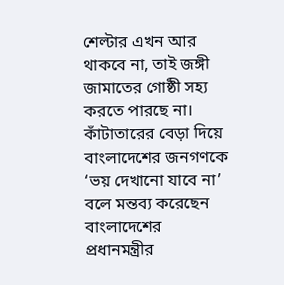শেল্টার এখন আর থাকবে না, তাই জঙ্গী জামাতের গোষ্ঠী সহ্য করতে পারছে না।
কাঁটাতারের বেড়া দিয়ে বাংলাদেশের জনগণকে ‘ভয় দেখানো যাবে না’ বলে মন্তব্য করেছেন বাংলাদেশের প্রধানমন্ত্রীর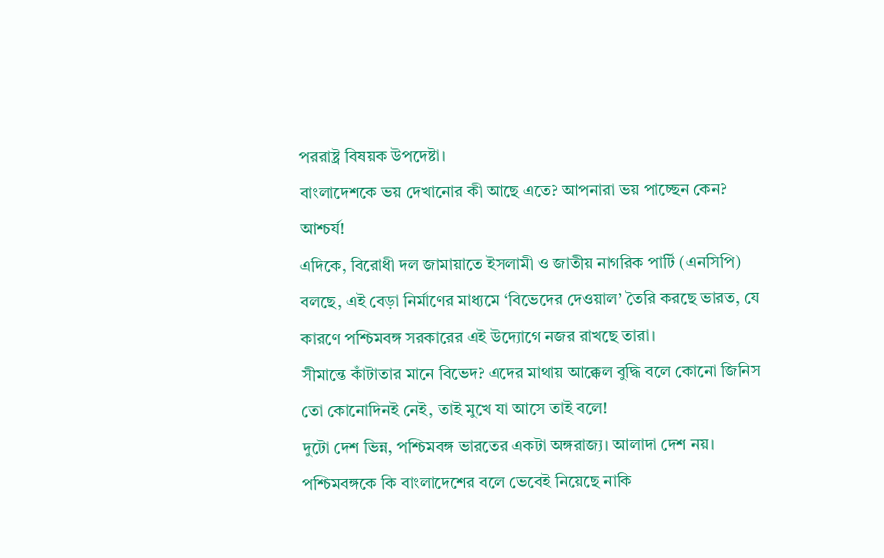পররাষ্ট্র বিষয়ক উপদেষ্টা।
বাংলাদেশকে ভয় দেখানোর কী আছে এতে? আপনারা ভয় পাচ্ছেন কেন? আশ্চর্য!
এদিকে, বিরোধী দল জামায়াতে ইসলামী ও জাতীয় নাগরিক পার্টি (এনসিপি) বলছে, এই বেড়া নির্মাণের মাধ্যমে ‘বিভেদের দেওয়াল’ তৈরি করছে ভারত, যে কারণে পশ্চিমবঙ্গ সরকারের এই উদ্যোগে নজর রাখছে তারা।
সীমান্তে কাঁটাতার মানে বিভেদ? এদের মাথায় আক্কেল বুদ্ধি বলে কোনো জিনিস তো কোনোদিনই নেই, তাই মুখে যা আসে তাই বলে!
দুটো দেশ ভিন্ন, পশ্চিমবঙ্গ ভারতের একটা অঙ্গরাজ্য। আলাদা দেশ নয়। পশ্চিমবঙ্গকে কি বাংলাদেশের বলে ভেবেই নিয়েছে নাকি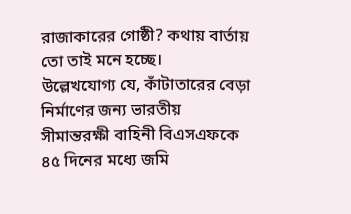রাজাকারের গোষ্ঠী? কথায় বার্তায় তো তাই মনে হচ্ছে।
উল্লেখযোগ্য যে, কাঁটাতারের বেড়া নির্মাণের জন্য ভারতীয় সীমান্তরক্ষী বাহিনী বিএসএফকে ৪৫ দিনের মধ্যে জমি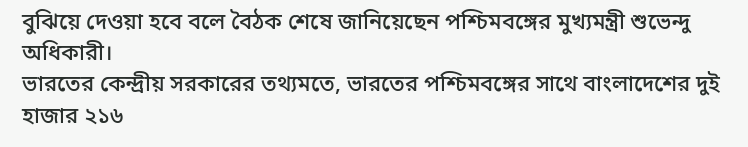বুঝিয়ে দেওয়া হবে বলে বৈঠক শেষে জানিয়েছেন পশ্চিমবঙ্গের মুখ্যমন্ত্রী শুভেন্দু অধিকারী।
ভারতের কেন্দ্রীয় সরকারের তথ্যমতে, ভারতের পশ্চিমবঙ্গের সাথে বাংলাদেশের দুই হাজার ২১৬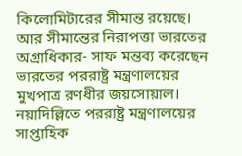কিলোমিটারের সীমান্ত রয়েছে।
আর সীমান্তের নিরাপত্তা ভারতের অগ্রাধিকার- সাফ মন্তব্য করেছেন ভারতের পররাষ্ট্র মন্ত্রণালয়ের মুখপাত্র রণধীর জয়সোয়াল।
নয়াদিল্লিতে পররাষ্ট্র মন্ত্রণালয়ের সাপ্তাহিক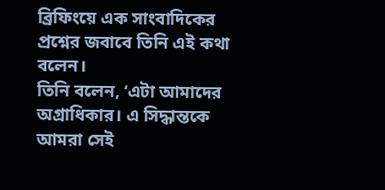ব্রিফিংয়ে এক সাংবাদিকের প্রশ্নের জবাবে তিনি এই কথা বলেন।
তিনি বলেন, ‘এটা আমাদের অগ্রাধিকার। এ সিদ্ধান্তকে আমরা সেই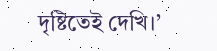দৃষ্টিতেই দেখি।’